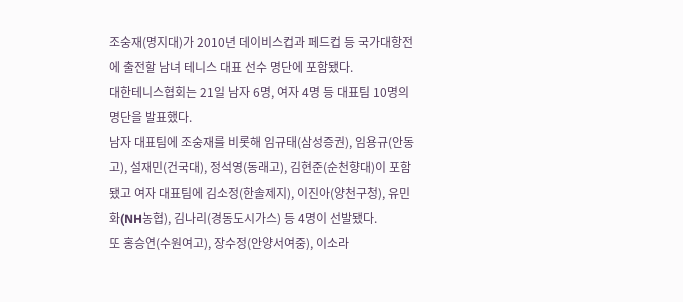조숭재(명지대)가 2010년 데이비스컵과 페드컵 등 국가대항전에 출전할 남녀 테니스 대표 선수 명단에 포함됐다.
대한테니스협회는 21일 남자 6명, 여자 4명 등 대표팀 10명의 명단을 발표했다.
남자 대표팀에 조숭재를 비롯해 임규태(삼성증권), 임용규(안동고), 설재민(건국대), 정석영(동래고), 김현준(순천향대)이 포함됐고 여자 대표팀에 김소정(한솔제지), 이진아(양천구청), 유민화(NH농협), 김나리(경동도시가스) 등 4명이 선발됐다.
또 홍승연(수원여고), 장수정(안양서여중), 이소라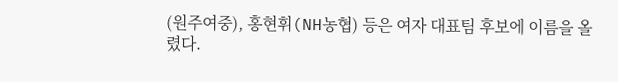(원주여중), 홍현휘(NH농협) 등은 여자 대표팀 후보에 이름을 올렸다.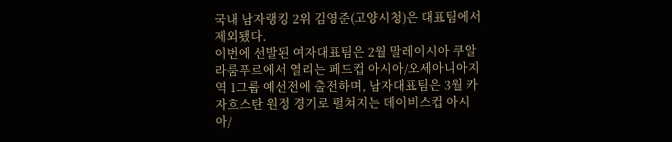국내 남자랭킹 2위 김영준(고양시청)은 대표팀에서 제외됐다.
이번에 선발된 여자대표팀은 2월 말레이시아 쿠알라룸푸르에서 열리는 페드컵 아시아/오세아니아지역 1그룹 예선전에 출전하며, 남자대표팀은 3월 카자흐스탄 원정 경기로 펼쳐지는 데이비스컵 아시아/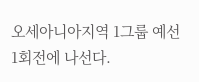오세아니아지역 1그룹 예선 1회전에 나선다.